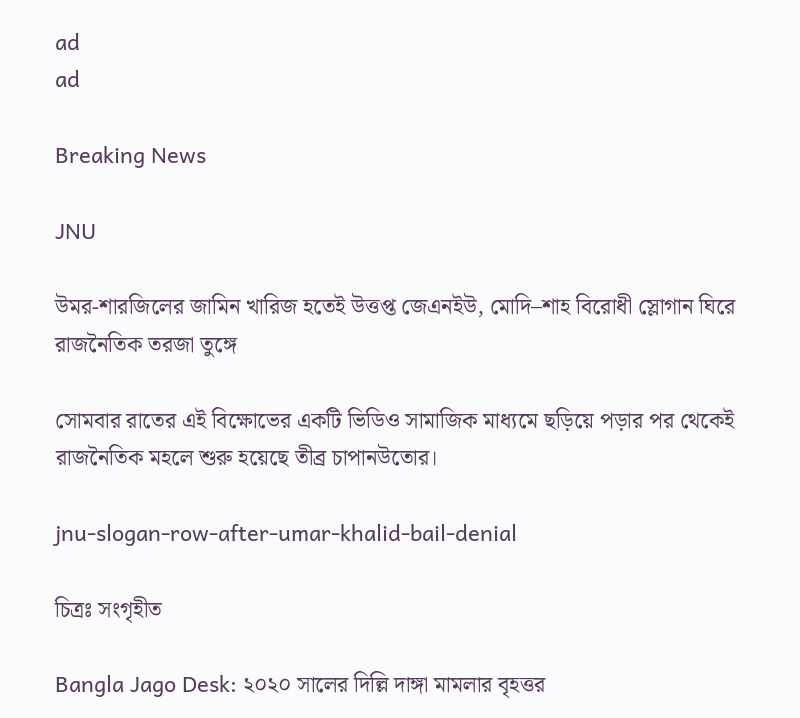ad
ad

Breaking News

JNU

উমর-শারজিলের জামিন খারিজ হতেই উত্তপ্ত জেএনইউ, মোদি–শাহ বিরোধী স্লোগান ঘিরে রাজনৈতিক তরজা তুঙ্গে

সোমবার রাতের এই বিক্ষোভের একটি ভিডিও সামাজিক মাধ্যমে ছড়িয়ে পড়ার পর থেকেই রাজনৈতিক মহলে শুরু হয়েছে তীব্র চাপানউতোর।

jnu-slogan-row-after-umar-khalid-bail-denial

চিত্রঃ সংগৃহীত

Bangla Jago Desk: ২০২০ সালের দিল্লি দাঙ্গা মামলার বৃহত্তর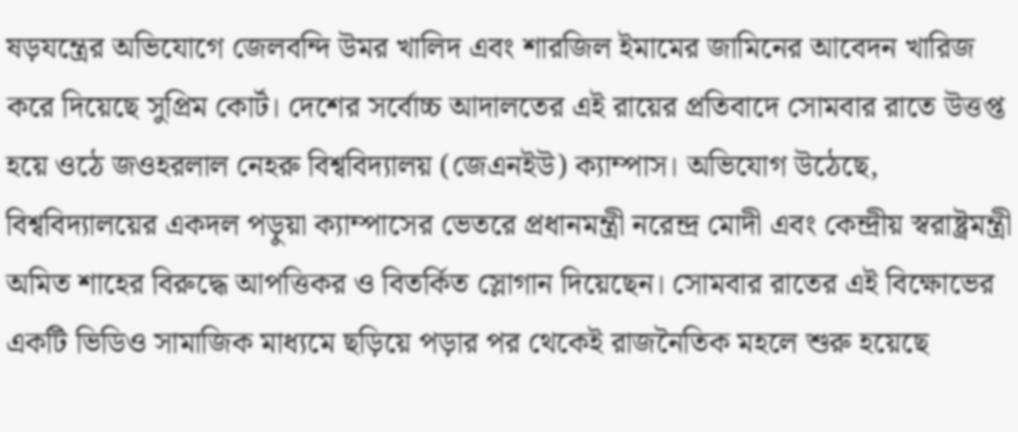ষড়যন্ত্রের অভিযোগে জেলবন্দি উমর খালিদ এবং শারজিল ইমামের জামিনের আবেদন খারিজ করে দিয়েছে সুপ্রিম কোর্ট। দেশের সর্বোচ্চ আদালতের এই রায়ের প্রতিবাদে সোমবার রাতে উত্তপ্ত হয়ে ওঠে জওহরলাল নেহরু বিশ্ববিদ্যালয় (জেএনইউ) ক্যাম্পাস। অভিযোগ উঠেছে, বিশ্ববিদ্যালয়ের একদল পড়ুয়া ক্যাম্পাসের ভেতরে প্রধানমন্ত্রী নরেন্দ্র মোদী এবং কেন্দ্রীয় স্বরাষ্ট্রমন্ত্রী অমিত শাহের বিরুদ্ধে আপত্তিকর ও বিতর্কিত স্লোগান দিয়েছেন। সোমবার রাতের এই বিক্ষোভের একটি ভিডিও সামাজিক মাধ্যমে ছড়িয়ে পড়ার পর থেকেই রাজনৈতিক মহলে শুরু হয়েছে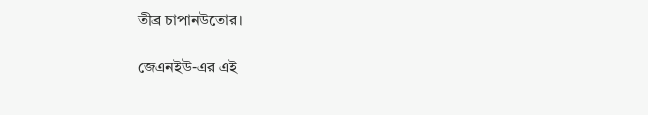তীব্র চাপানউতোর।

জেএনইউ-এর এই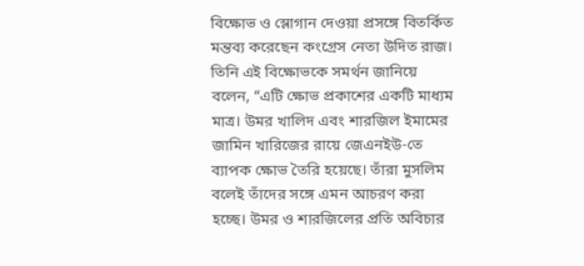বিক্ষোভ ও স্লোগান দেওয়া প্রসঙ্গে বিতর্কিত মন্তব্য করেছেন কংগ্রেস নেতা উদিত রাজ। তিনি এই বিক্ষোভকে সমর্থন জানিয়ে বলেন, “এটি ক্ষোভ প্রকাশের একটি মাধ্যম মাত্র। উমর খালিদ এবং শারজিল ইমামের জামিন খারিজের রায়ে জেএনইউ-তে ব্যাপক ক্ষোভ তৈরি হয়েছে। তাঁরা মুসলিম বলেই তাঁদের সঙ্গে এমন আচরণ করা হচ্ছে। উমর ও শারজিলের প্রতি অবিচার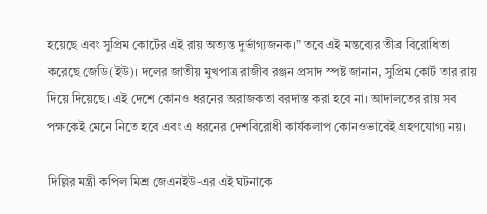হয়েছে এবং সুপ্রিম কোর্টের এই রায় অত্যন্ত দুর্ভাগ্যজনক।” তবে এই মন্তব্যের তীব্র বিরোধিতা করেছে জেডি(ইউ)। দলের জাতীয় মুখপাত্র রাজীব রঞ্জন প্রসাদ স্পষ্ট জানান, সুপ্রিম কোর্ট তার রায় দিয়ে দিয়েছে। এই দেশে কোনও ধরনের অরাজকতা বরদাস্ত করা হবে না। আদালতের রায় সব পক্ষকেই মেনে নিতে হবে এবং এ ধরনের দেশবিরোধী কার্যকলাপ কোনওভাবেই গ্রহণযোগ্য নয়।

দিল্লির মন্ত্রী কপিল মিশ্র জেএনইউ-এর এই ঘটনাকে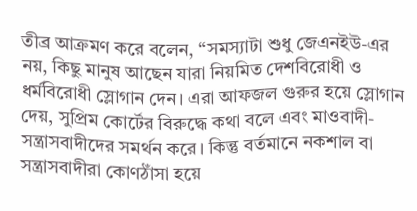তীব্র আক্রমণ করে বলেন, “সমস্যাটা শুধু জেএনইউ-এর নয়, কিছু মানুষ আছেন যারা নিয়মিত দেশবিরোধী ও ধর্মবিরোধী স্লোগান দেন। এরা আফজল গুরুর হয়ে স্লোগান দেয়, সুপ্রিম কোর্টের বিরুদ্ধে কথা বলে এবং মাওবাদী-সন্ত্রাসবাদীদের সমর্থন করে। কিন্তু বর্তমানে নকশাল বা সন্ত্রাসবাদীরা কোণঠাঁসা হয়ে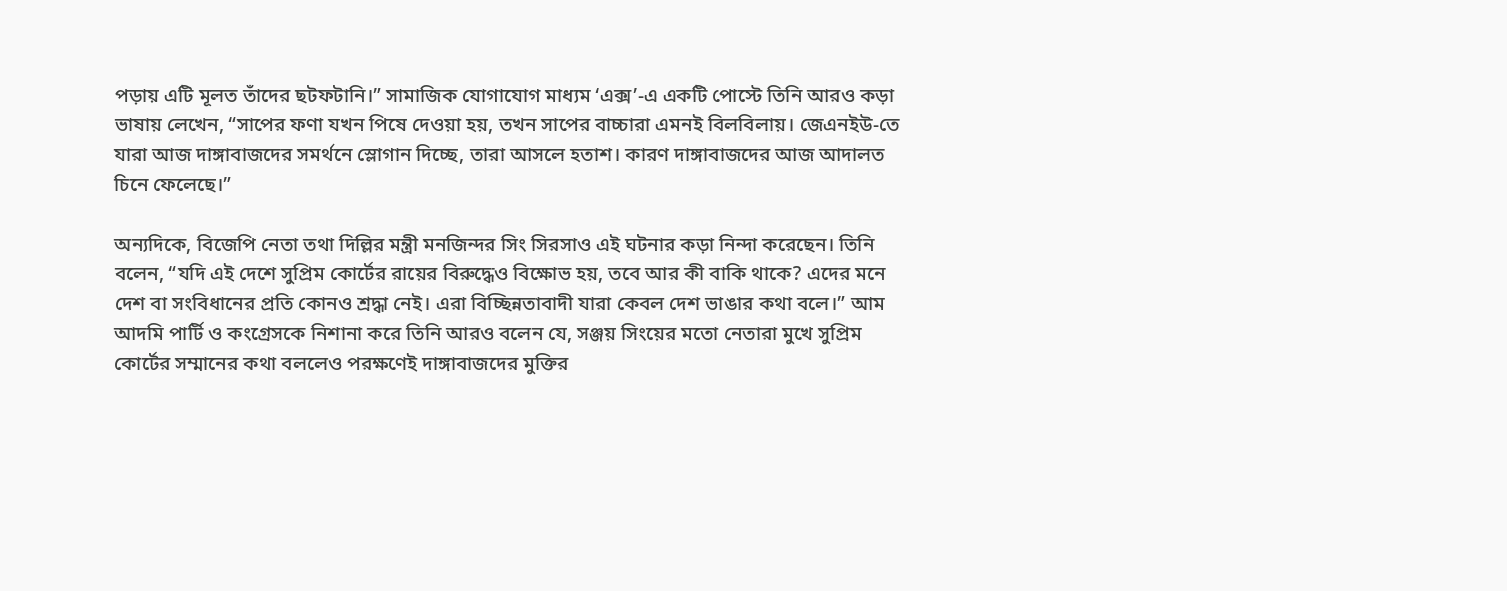পড়ায় এটি মূলত তাঁদের ছটফটানি।” সামাজিক যোগাযোগ মাধ্যম ‘এক্স’-এ একটি পোস্টে তিনি আরও কড়া ভাষায় লেখেন, “সাপের ফণা যখন পিষে দেওয়া হয়, তখন সাপের বাচ্চারা এমনই বিলবিলায়। জেএনইউ-তে যারা আজ দাঙ্গাবাজদের সমর্থনে স্লোগান দিচ্ছে, তারা আসলে হতাশ। কারণ দাঙ্গাবাজদের আজ আদালত চিনে ফেলেছে।”

অন্যদিকে, বিজেপি নেতা তথা দিল্লির মন্ত্রী মনজিন্দর সিং সিরসাও এই ঘটনার কড়া নিন্দা করেছেন। তিনি বলেন, “যদি এই দেশে সুপ্রিম কোর্টের রায়ের বিরুদ্ধেও বিক্ষোভ হয়, তবে আর কী বাকি থাকে? এদের মনে দেশ বা সংবিধানের প্রতি কোনও শ্রদ্ধা নেই। এরা বিচ্ছিন্নতাবাদী যারা কেবল দেশ ভাঙার কথা বলে।” আম আদমি পার্টি ও কংগ্রেসকে নিশানা করে তিনি আরও বলেন যে, সঞ্জয় সিংয়ের মতো নেতারা মুখে সুপ্রিম কোর্টের সম্মানের কথা বললেও পরক্ষণেই দাঙ্গাবাজদের মুক্তির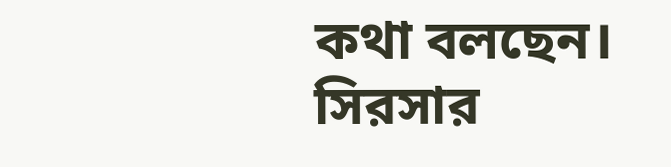কথা বলছেন। সিরসার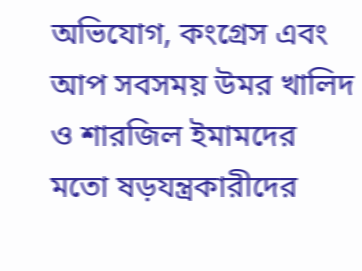অভিযোগ, কংগ্রেস এবং আপ সবসময় উমর খালিদ ও শারজিল ইমামদের মতো ষড়যন্ত্রকারীদের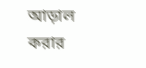আড়াল করার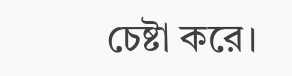চেষ্টা করে।